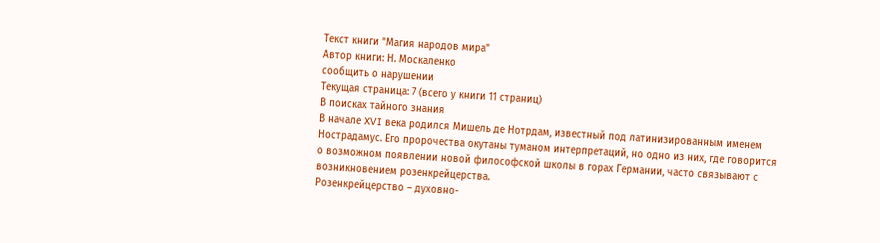Текст книги "Магия народов мира"
Автор книги: Н. Москаленко
сообщить о нарушении
Текущая страница: 7 (всего у книги 11 страниц)
В поисках тайного знания
В начале XVI века родился Мишель де Нотрдам, известный под латинизированным именем Нострадамус. Его пророчества окутаны туманом интерпретаций, но одно из них, где говорится о возможном появлении новой философской школы в горах Германии, часто связывают с возникновением розенкрейцерства.
Розенкрейцерство – духовно-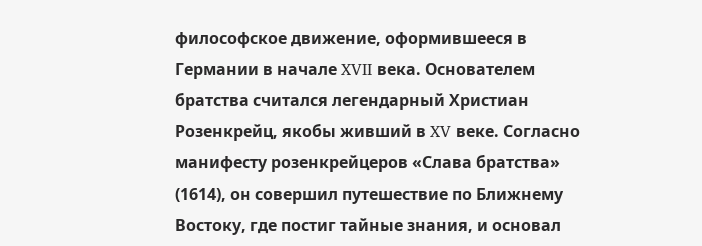философское движение, оформившееся в Германии в начале XVII века. Основателем братства считался легендарный Христиан Розенкрейц, якобы живший в XV веке. Согласно манифесту розенкрейцеров «Слава братства» (1614), он совершил путешествие по Ближнему Востоку, где постиг тайные знания, и основал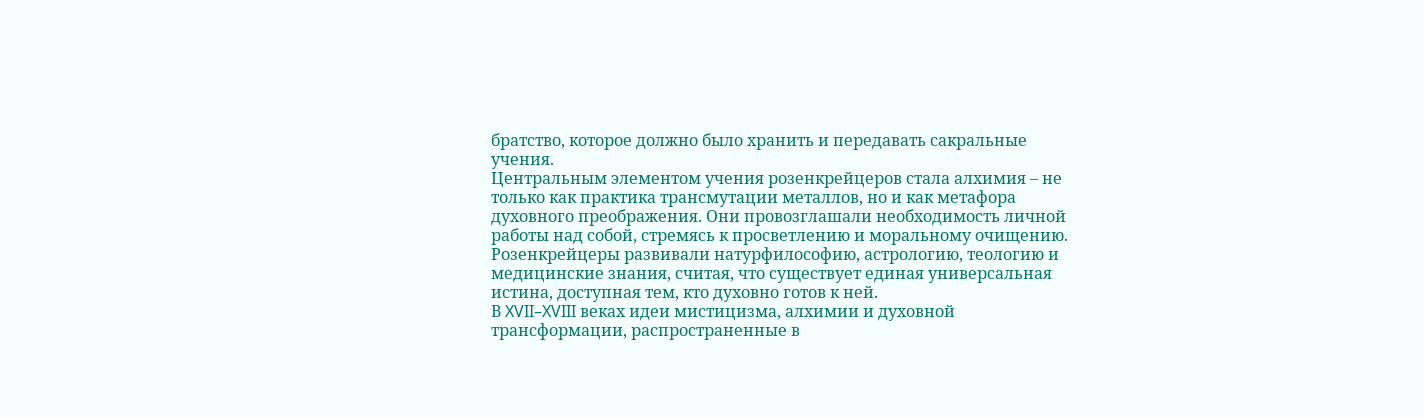братство, которое должно было хранить и передавать сакральные учения.
Центральным элементом учения розенкрейцеров стала алхимия – не только как практика трансмутации металлов, но и как метафора духовного преображения. Они провозглашали необходимость личной работы над собой, стремясь к просветлению и моральному очищению. Розенкрейцеры развивали натурфилософию, астрологию, теологию и медицинские знания, считая, что существует единая универсальная истина, доступная тем, кто духовно готов к ней.
В XVII–XVIII веках идеи мистицизма, алхимии и духовной трансформации, распространенные в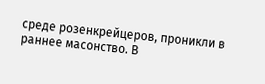среде розенкрейцеров, проникли в раннее масонство. В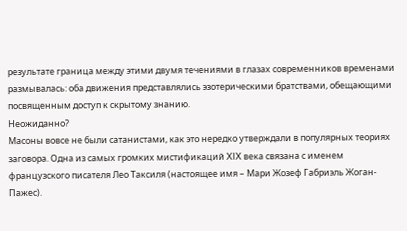результате граница между этими двумя течениями в глазах современников временами размывалась: оба движения представлялись эзотерическими братствами, обещающими посвященным доступ к скрытому знанию.
Неожиданно?
Масоны вовсе не были сатанистами, как это нередко утверждали в популярных теориях заговора. Одна из самых громких мистификаций XIX века связана с именем французского писателя Лео Таксиля (настоящее имя – Мари Жозеф Габриэль Жоган-Пажес).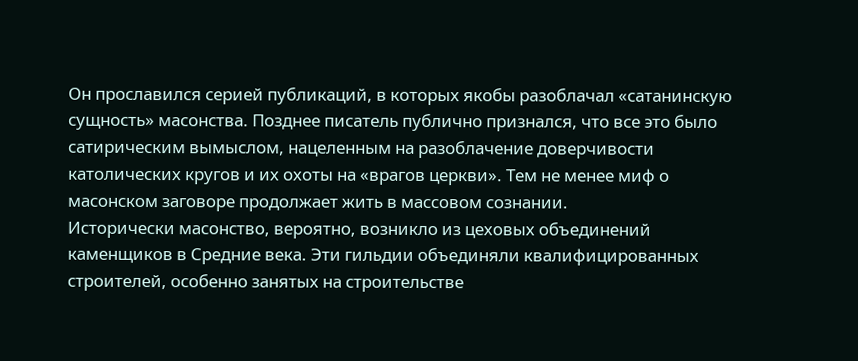Он прославился серией публикаций, в которых якобы разоблачал «сатанинскую сущность» масонства. Позднее писатель публично признался, что все это было сатирическим вымыслом, нацеленным на разоблачение доверчивости католических кругов и их охоты на «врагов церкви». Тем не менее миф о масонском заговоре продолжает жить в массовом сознании.
Исторически масонство, вероятно, возникло из цеховых объединений каменщиков в Средние века. Эти гильдии объединяли квалифицированных строителей, особенно занятых на строительстве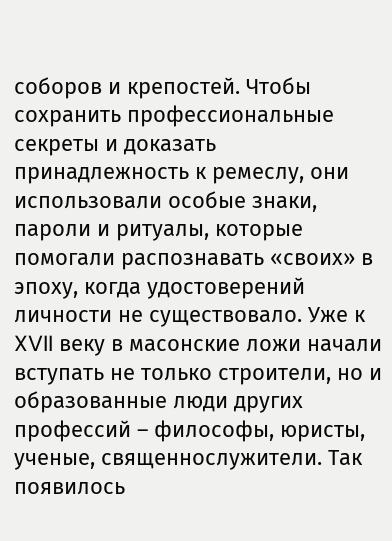соборов и крепостей. Чтобы сохранить профессиональные секреты и доказать принадлежность к ремеслу, они использовали особые знаки, пароли и ритуалы, которые помогали распознавать «своих» в эпоху, когда удостоверений личности не существовало. Уже к XVII веку в масонские ложи начали вступать не только строители, но и образованные люди других профессий – философы, юристы, ученые, священнослужители. Так появилось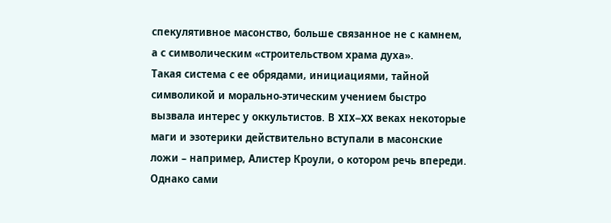спекулятивное масонство, больше связанное не с камнем, а с символическим «строительством храма духа».
Такая система с ее обрядами, инициациями, тайной символикой и морально-этическим учением быстро вызвала интерес у оккультистов. В XIX–XX веках некоторые маги и эзотерики действительно вступали в масонские ложи – например, Алистер Кроули, о котором речь впереди. Однако сами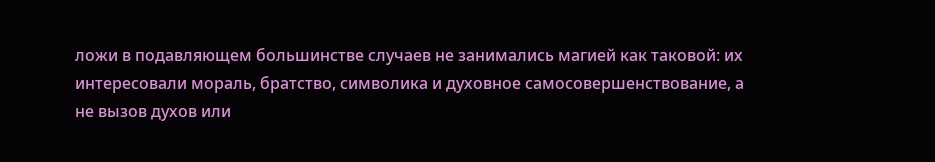ложи в подавляющем большинстве случаев не занимались магией как таковой: их интересовали мораль, братство, символика и духовное самосовершенствование, а не вызов духов или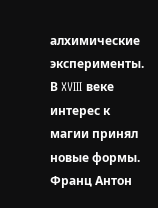алхимические эксперименты.
В XVIII веке интерес к магии принял новые формы. Франц Антон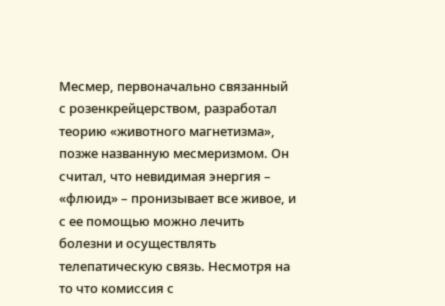Месмер, первоначально связанный с розенкрейцерством, разработал теорию «животного магнетизма», позже названную месмеризмом. Он считал, что невидимая энергия – «флюид» – пронизывает все живое, и с ее помощью можно лечить болезни и осуществлять телепатическую связь. Несмотря на то что комиссия с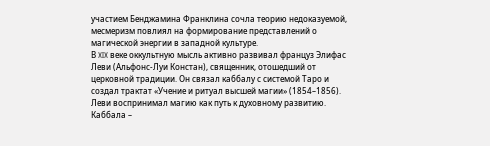участием Бенджамина Франклина сочла теорию недоказуемой, месмеризм повлиял на формирование представлений о магической энергии в западной культуре.
В XIX веке оккультную мысль активно развивал француз Элифас Леви (Альфонс-Луи Констан), священник, отошедший от церковной традиции. Он связал каббалу с системой Таро и создал трактат «Учение и ритуал высшей магии» (1854–1856). Леви воспринимал магию как путь к духовному развитию.
Каббала –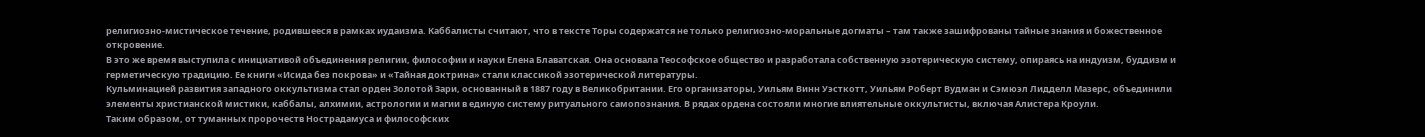религиозно-мистическое течение, родившееся в рамках иудаизма. Каббалисты считают, что в тексте Торы содержатся не только религиозно-моральные догматы – там также зашифрованы тайные знания и божественное откровение.
В это же время выступила с инициативой объединения религии, философии и науки Елена Блаватская. Она основала Теософское общество и разработала собственную эзотерическую систему, опираясь на индуизм, буддизм и герметическую традицию. Ее книги «Исида без покрова» и «Тайная доктрина» стали классикой эзотерической литературы.
Кульминацией развития западного оккультизма стал орден Золотой Зари, основанный в 1887 году в Великобритании. Его организаторы, Уильям Винн Уэсткотт, Уильям Роберт Вудман и Сэмюэл Лидделл Мазерс, объединили элементы христианской мистики, каббалы, алхимии, астрологии и магии в единую систему ритуального самопознания. В рядах ордена состояли многие влиятельные оккультисты, включая Алистера Кроули.
Таким образом, от туманных пророчеств Нострадамуса и философских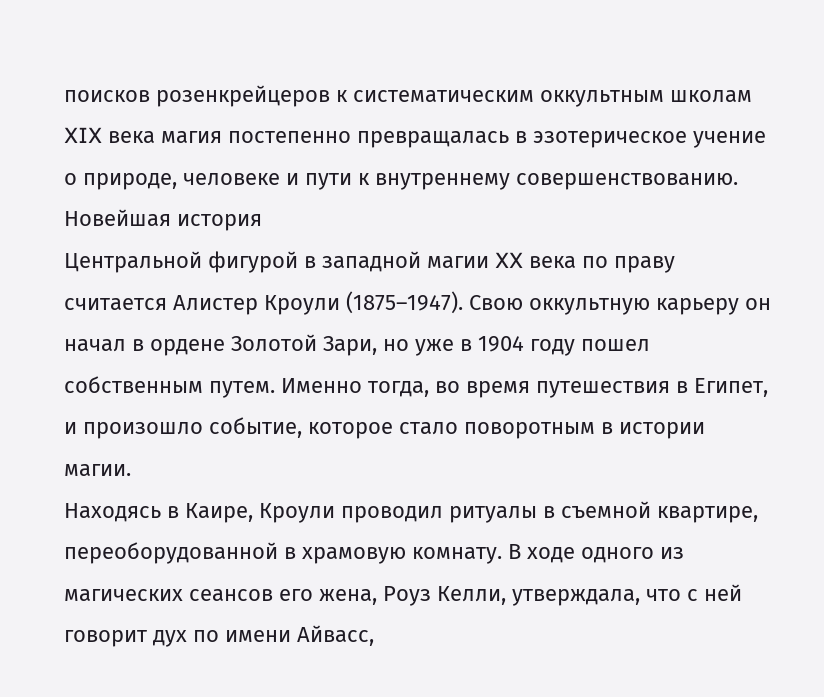поисков розенкрейцеров к систематическим оккультным школам XIX века магия постепенно превращалась в эзотерическое учение о природе, человеке и пути к внутреннему совершенствованию.
Новейшая история
Центральной фигурой в западной магии XX века по праву считается Алистер Кроули (1875–1947). Свою оккультную карьеру он начал в ордене Золотой Зари, но уже в 1904 году пошел собственным путем. Именно тогда, во время путешествия в Египет, и произошло событие, которое стало поворотным в истории магии.
Находясь в Каире, Кроули проводил ритуалы в съемной квартире, переоборудованной в храмовую комнату. В ходе одного из магических сеансов его жена, Роуз Келли, утверждала, что с ней говорит дух по имени Айвасс,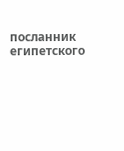посланник египетского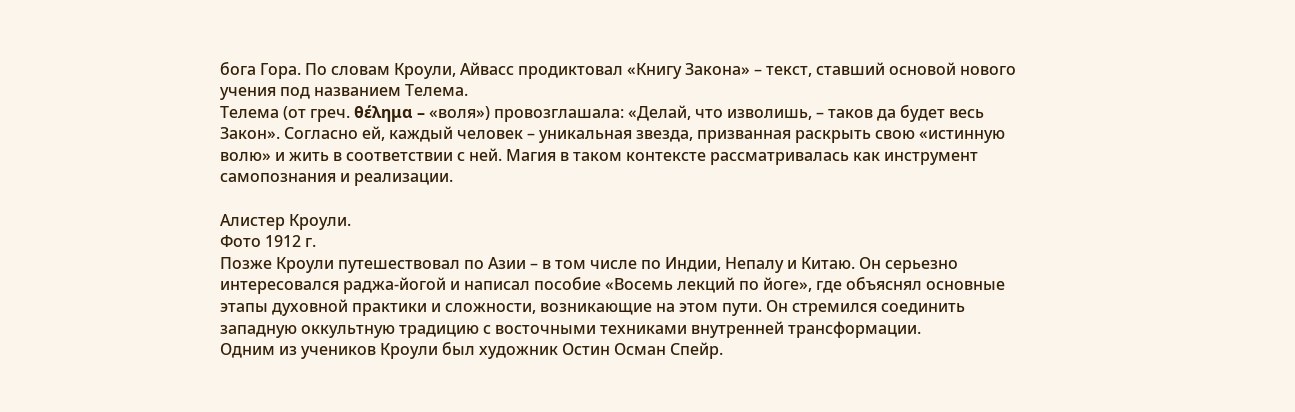бога Гора. По словам Кроули, Айвасс продиктовал «Книгу Закона» – текст, ставший основой нового учения под названием Телема.
Телема (от греч. θέλημα – «воля») провозглашала: «Делай, что изволишь, – таков да будет весь Закон». Согласно ей, каждый человек – уникальная звезда, призванная раскрыть свою «истинную волю» и жить в соответствии с ней. Магия в таком контексте рассматривалась как инструмент самопознания и реализации.

Алистер Кроули.
Фото 1912 г.
Позже Кроули путешествовал по Азии – в том числе по Индии, Непалу и Китаю. Он серьезно интересовался раджа-йогой и написал пособие «Восемь лекций по йоге», где объяснял основные этапы духовной практики и сложности, возникающие на этом пути. Он стремился соединить западную оккультную традицию с восточными техниками внутренней трансформации.
Одним из учеников Кроули был художник Остин Осман Спейр.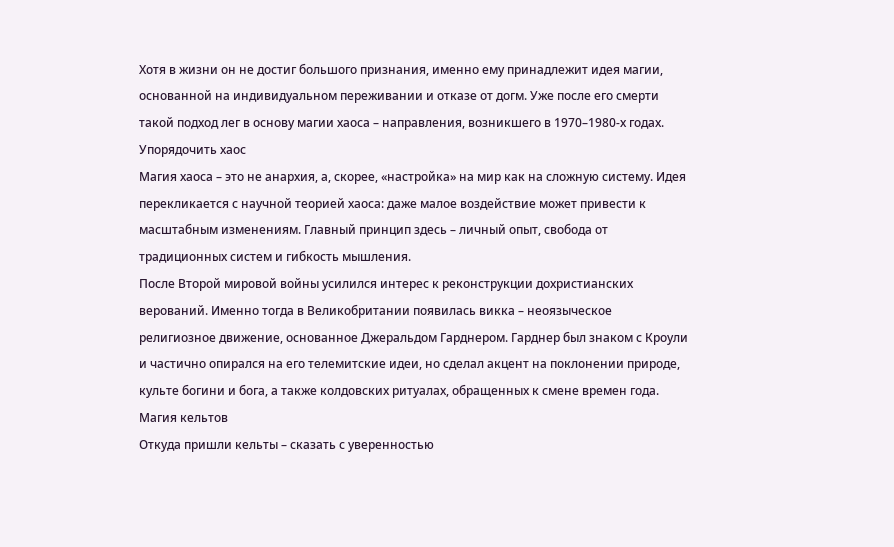Хотя в жизни он не достиг большого признания, именно ему принадлежит идея магии, основанной на индивидуальном переживании и отказе от догм. Уже после его смерти такой подход лег в основу магии хаоса – направления, возникшего в 1970–1980-х годах.
Упорядочить хаос
Магия хаоса – это не анархия, а, скорее, «настройка» на мир как на сложную систему. Идея перекликается с научной теорией хаоса: даже малое воздействие может привести к масштабным изменениям. Главный принцип здесь – личный опыт, свобода от традиционных систем и гибкость мышления.
После Второй мировой войны усилился интерес к реконструкции дохристианских верований. Именно тогда в Великобритании появилась викка – неоязыческое религиозное движение, основанное Джеральдом Гарднером. Гарднер был знаком с Кроули и частично опирался на его телемитские идеи, но сделал акцент на поклонении природе, культе богини и бога, а также колдовских ритуалах, обращенных к смене времен года.
Магия кельтов
Откуда пришли кельты – сказать с уверенностью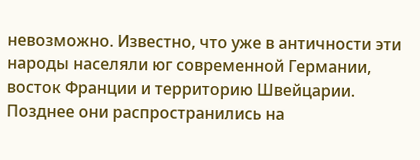невозможно. Известно, что уже в античности эти народы населяли юг современной Германии, восток Франции и территорию Швейцарии. Позднее они распространились на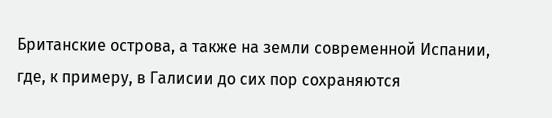Британские острова, а также на земли современной Испании, где, к примеру, в Галисии до сих пор сохраняются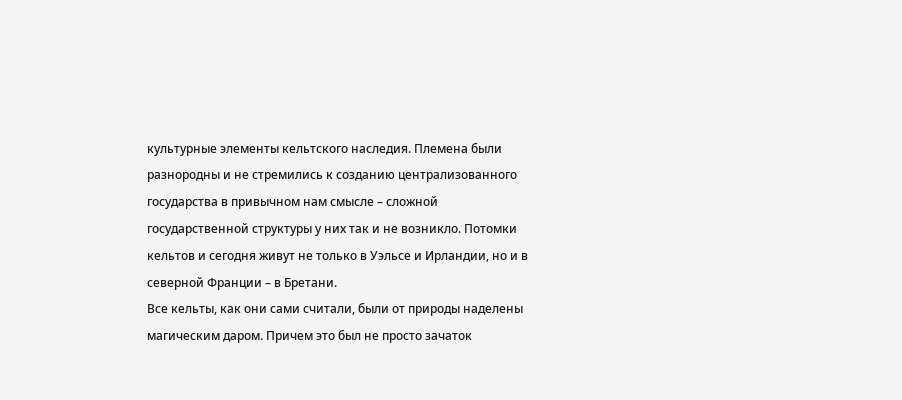культурные элементы кельтского наследия. Племена были разнородны и не стремились к созданию централизованного государства в привычном нам смысле – сложной государственной структуры у них так и не возникло. Потомки кельтов и сегодня живут не только в Уэльсе и Ирландии, но и в северной Франции – в Бретани.
Все кельты, как они сами считали, были от природы наделены магическим даром. Причем это был не просто зачаток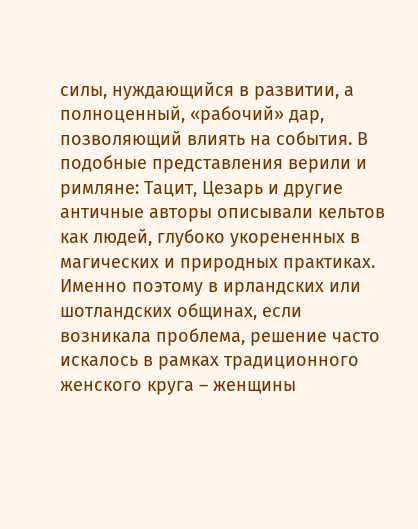силы, нуждающийся в развитии, а полноценный, «рабочий» дар, позволяющий влиять на события. В подобные представления верили и римляне: Тацит, Цезарь и другие античные авторы описывали кельтов как людей, глубоко укорененных в магических и природных практиках. Именно поэтому в ирландских или шотландских общинах, если возникала проблема, решение часто искалось в рамках традиционного женского круга – женщины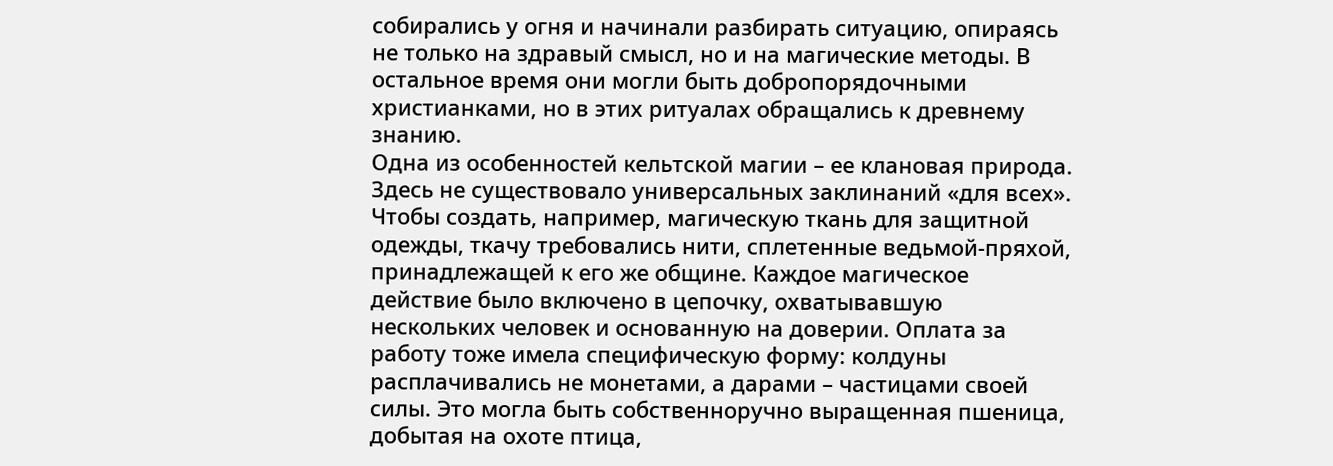собирались у огня и начинали разбирать ситуацию, опираясь не только на здравый смысл, но и на магические методы. В остальное время они могли быть добропорядочными христианками, но в этих ритуалах обращались к древнему знанию.
Одна из особенностей кельтской магии – ее клановая природа. Здесь не существовало универсальных заклинаний «для всех». Чтобы создать, например, магическую ткань для защитной одежды, ткачу требовались нити, сплетенные ведьмой-пряхой, принадлежащей к его же общине. Каждое магическое действие было включено в цепочку, охватывавшую нескольких человек и основанную на доверии. Оплата за работу тоже имела специфическую форму: колдуны расплачивались не монетами, а дарами – частицами своей силы. Это могла быть собственноручно выращенная пшеница, добытая на охоте птица,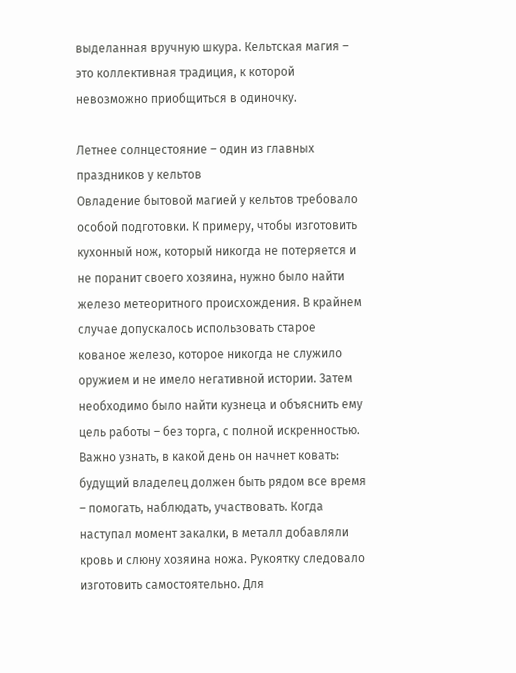выделанная вручную шкура. Кельтская магия – это коллективная традиция, к которой невозможно приобщиться в одиночку.

Летнее солнцестояние – один из главных праздников у кельтов
Овладение бытовой магией у кельтов требовало особой подготовки. К примеру, чтобы изготовить кухонный нож, который никогда не потеряется и не поранит своего хозяина, нужно было найти железо метеоритного происхождения. В крайнем случае допускалось использовать старое кованое железо, которое никогда не служило оружием и не имело негативной истории. Затем необходимо было найти кузнеца и объяснить ему цель работы – без торга, с полной искренностью. Важно узнать, в какой день он начнет ковать: будущий владелец должен быть рядом все время – помогать, наблюдать, участвовать. Когда наступал момент закалки, в металл добавляли кровь и слюну хозяина ножа. Рукоятку следовало изготовить самостоятельно. Для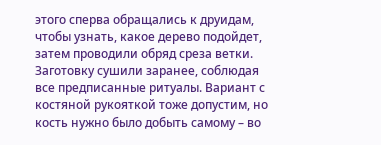этого сперва обращались к друидам, чтобы узнать, какое дерево подойдет, затем проводили обряд среза ветки. Заготовку сушили заранее, соблюдая все предписанные ритуалы. Вариант с костяной рукояткой тоже допустим, но кость нужно было добыть самому – во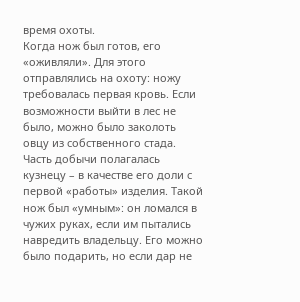время охоты.
Когда нож был готов, его «оживляли». Для этого отправлялись на охоту: ножу требовалась первая кровь. Если возможности выйти в лес не было, можно было заколоть овцу из собственного стада. Часть добычи полагалась кузнецу – в качестве его доли с первой «работы» изделия. Такой нож был «умным»: он ломался в чужих руках, если им пытались навредить владельцу. Его можно было подарить, но если дар не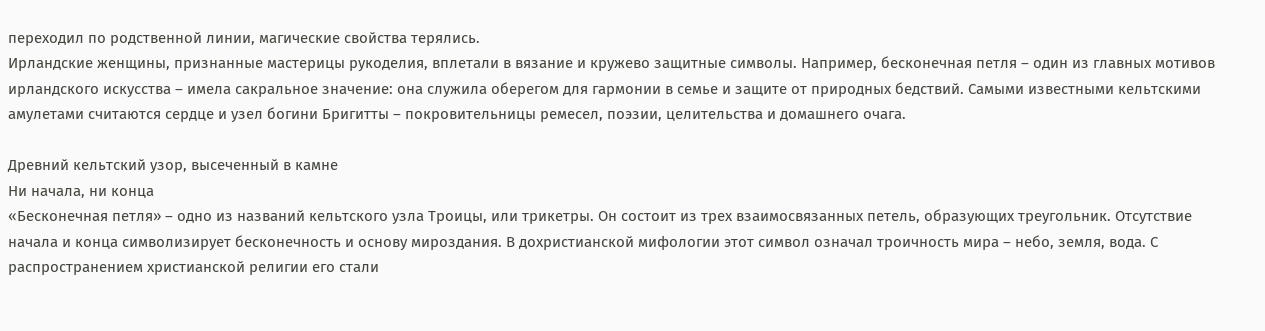переходил по родственной линии, магические свойства терялись.
Ирландские женщины, признанные мастерицы рукоделия, вплетали в вязание и кружево защитные символы. Например, бесконечная петля – один из главных мотивов ирландского искусства – имела сакральное значение: она служила оберегом для гармонии в семье и защите от природных бедствий. Самыми известными кельтскими амулетами считаются сердце и узел богини Бригитты – покровительницы ремесел, поэзии, целительства и домашнего очага.

Древний кельтский узор, высеченный в камне
Ни начала, ни конца
«Бесконечная петля» – одно из названий кельтского узла Троицы, или трикетры. Он состоит из трех взаимосвязанных петель, образующих треугольник. Отсутствие начала и конца символизирует бесконечность и основу мироздания. В дохристианской мифологии этот символ означал троичность мира – небо, земля, вода. С распространением христианской религии его стали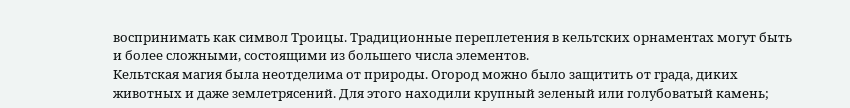воспринимать как символ Троицы. Традиционные переплетения в кельтских орнаментах могут быть и более сложными, состоящими из большего числа элементов.
Кельтская магия была неотделима от природы. Огород можно было защитить от града, диких животных и даже землетрясений. Для этого находили крупный зеленый или голубоватый камень;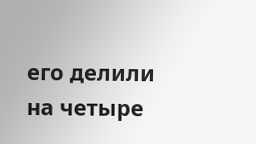его делили на четыре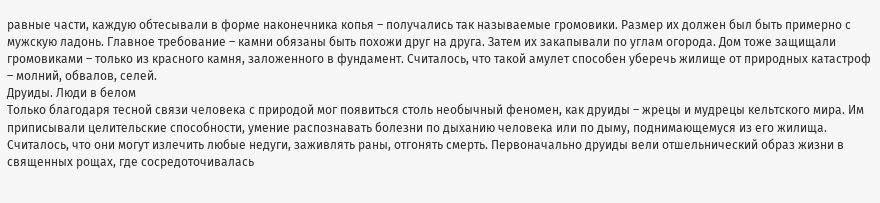равные части, каждую обтесывали в форме наконечника копья – получались так называемые громовики. Размер их должен был быть примерно с мужскую ладонь. Главное требование – камни обязаны быть похожи друг на друга. Затем их закапывали по углам огорода. Дом тоже защищали громовиками – только из красного камня, заложенного в фундамент. Считалось, что такой амулет способен уберечь жилище от природных катастроф – молний, обвалов, селей.
Друиды. Люди в белом
Только благодаря тесной связи человека с природой мог появиться столь необычный феномен, как друиды – жрецы и мудрецы кельтского мира. Им приписывали целительские способности, умение распознавать болезни по дыханию человека или по дыму, поднимающемуся из его жилища. Считалось, что они могут излечить любые недуги, заживлять раны, отгонять смерть. Первоначально друиды вели отшельнический образ жизни в священных рощах, где сосредоточивалась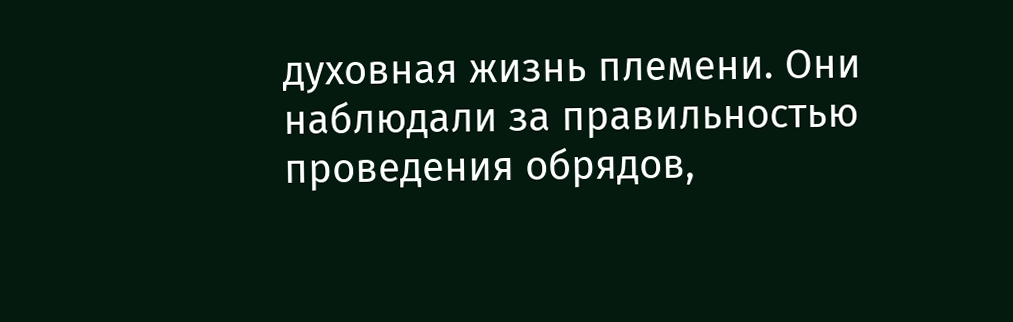духовная жизнь племени. Они наблюдали за правильностью проведения обрядов,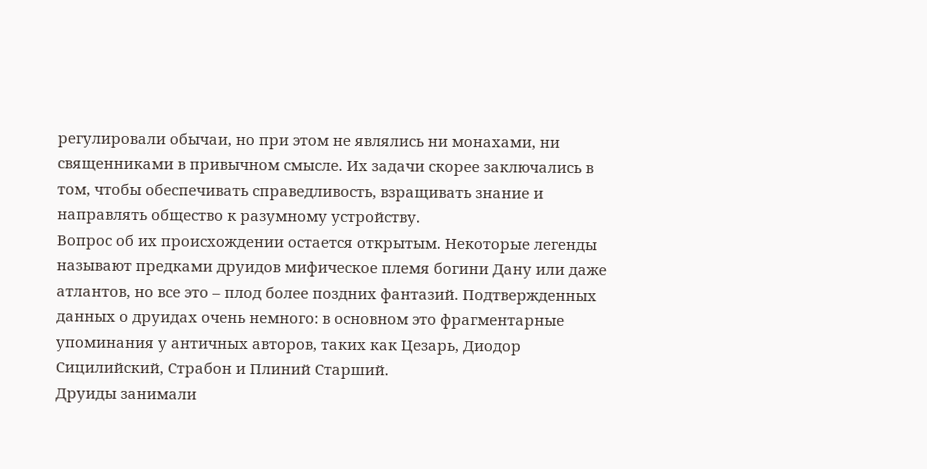регулировали обычаи, но при этом не являлись ни монахами, ни священниками в привычном смысле. Их задачи скорее заключались в том, чтобы обеспечивать справедливость, взращивать знание и направлять общество к разумному устройству.
Вопрос об их происхождении остается открытым. Некоторые легенды называют предками друидов мифическое племя богини Дану или даже атлантов, но все это – плод более поздних фантазий. Подтвержденных данных о друидах очень немного: в основном это фрагментарные упоминания у античных авторов, таких как Цезарь, Диодор Сицилийский, Страбон и Плиний Старший.
Друиды занимали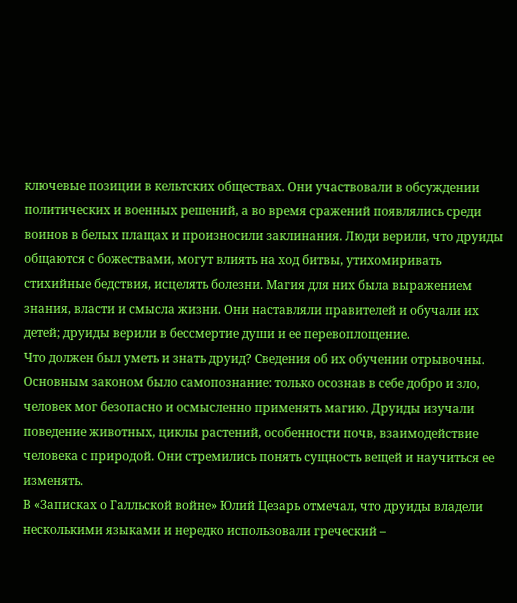ключевые позиции в кельтских обществах. Они участвовали в обсуждении политических и военных решений, а во время сражений появлялись среди воинов в белых плащах и произносили заклинания. Люди верили, что друиды общаются с божествами, могут влиять на ход битвы, утихомиривать стихийные бедствия, исцелять болезни. Магия для них была выражением знания, власти и смысла жизни. Они наставляли правителей и обучали их детей; друиды верили в бессмертие души и ее перевоплощение.
Что должен был уметь и знать друид? Сведения об их обучении отрывочны. Основным законом было самопознание: только осознав в себе добро и зло, человек мог безопасно и осмысленно применять магию. Друиды изучали поведение животных, циклы растений, особенности почв, взаимодействие человека с природой. Они стремились понять сущность вещей и научиться ее изменять.
В «Записках о Галльской войне» Юлий Цезарь отмечал, что друиды владели несколькими языками и нередко использовали греческий –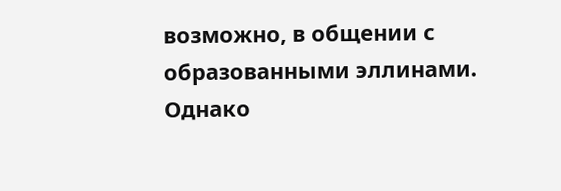возможно, в общении с образованными эллинами. Однако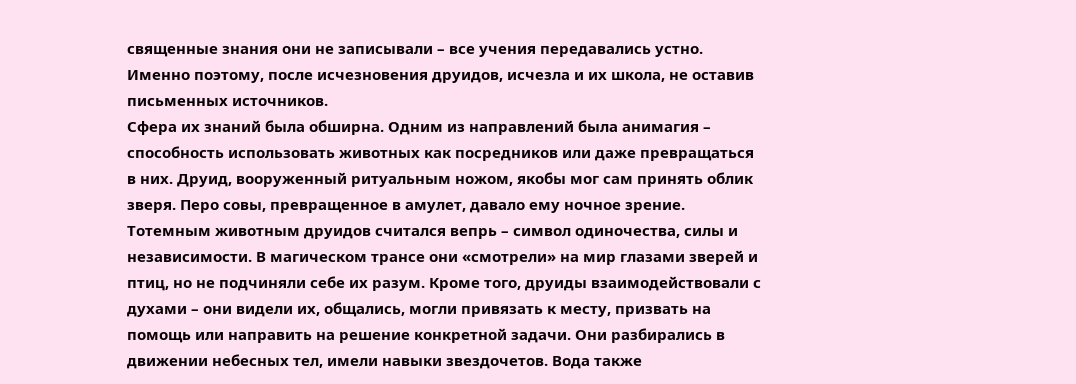священные знания они не записывали – все учения передавались устно. Именно поэтому, после исчезновения друидов, исчезла и их школа, не оставив письменных источников.
Сфера их знаний была обширна. Одним из направлений была анимагия – способность использовать животных как посредников или даже превращаться в них. Друид, вооруженный ритуальным ножом, якобы мог сам принять облик зверя. Перо совы, превращенное в амулет, давало ему ночное зрение. Тотемным животным друидов считался вепрь – символ одиночества, силы и независимости. В магическом трансе они «смотрели» на мир глазами зверей и птиц, но не подчиняли себе их разум. Кроме того, друиды взаимодействовали с духами – они видели их, общались, могли привязать к месту, призвать на помощь или направить на решение конкретной задачи. Они разбирались в движении небесных тел, имели навыки звездочетов. Вода также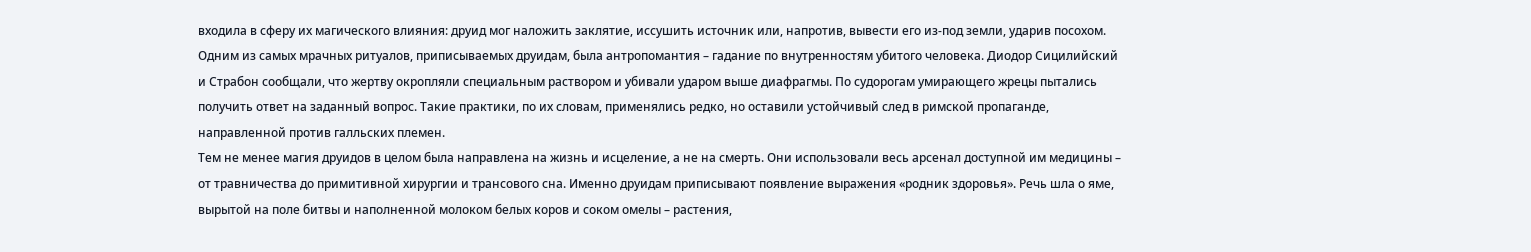входила в сферу их магического влияния: друид мог наложить заклятие, иссушить источник или, напротив, вывести его из-под земли, ударив посохом.
Одним из самых мрачных ритуалов, приписываемых друидам, была антропомантия – гадание по внутренностям убитого человека. Диодор Сицилийский и Страбон сообщали, что жертву окропляли специальным раствором и убивали ударом выше диафрагмы. По судорогам умирающего жрецы пытались получить ответ на заданный вопрос. Такие практики, по их словам, применялись редко, но оставили устойчивый след в римской пропаганде, направленной против галльских племен.
Тем не менее магия друидов в целом была направлена на жизнь и исцеление, а не на смерть. Они использовали весь арсенал доступной им медицины – от травничества до примитивной хирургии и трансового сна. Именно друидам приписывают появление выражения «родник здоровья». Речь шла о яме, вырытой на поле битвы и наполненной молоком белых коров и соком омелы – растения,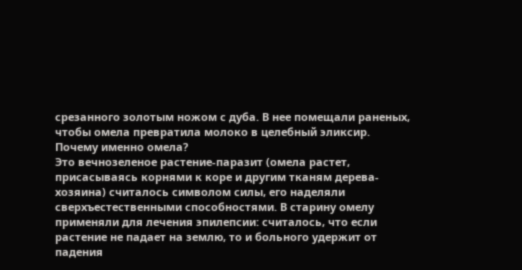срезанного золотым ножом с дуба. В нее помещали раненых, чтобы омела превратила молоко в целебный эликсир.
Почему именно омела?
Это вечнозеленое растение-паразит (омела растет, присасываясь корнями к коре и другим тканям дерева-хозяина) считалось символом силы, его наделяли сверхъестественными способностями. В старину омелу применяли для лечения эпилепсии: считалось, что если растение не падает на землю, то и больного удержит от падения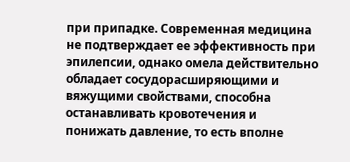при припадке. Современная медицина не подтверждает ее эффективность при эпилепсии, однако омела действительно обладает сосудорасширяющими и вяжущими свойствами, способна останавливать кровотечения и понижать давление, то есть вполне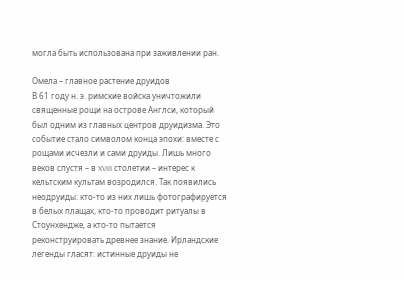могла быть использована при заживлении ран.

Омела – главное растение друидов
В 61 году н. э. римские войска уничтожили священные рощи на острове Англси, который был одним из главных центров друидизма. Это событие стало символом конца эпохи: вместе с рощами исчезли и сами друиды. Лишь много веков спустя – в XVIII столетии – интерес к кельтским культам возродился. Так появились неодруиды: кто-то из них лишь фотографируется в белых плащах, кто-то проводит ритуалы в Стоунхендже, а кто-то пытается реконструировать древнее знание. Ирландские легенды гласят: истинные друиды не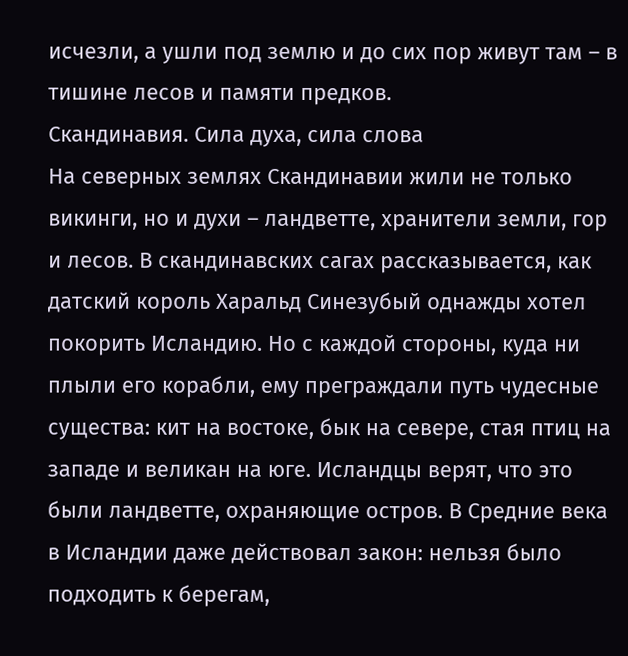исчезли, а ушли под землю и до сих пор живут там – в тишине лесов и памяти предков.
Скандинавия. Сила духа, сила слова
На северных землях Скандинавии жили не только викинги, но и духи – ландветте, хранители земли, гор и лесов. В скандинавских сагах рассказывается, как датский король Харальд Синезубый однажды хотел покорить Исландию. Но с каждой стороны, куда ни плыли его корабли, ему преграждали путь чудесные существа: кит на востоке, бык на севере, стая птиц на западе и великан на юге. Исландцы верят, что это были ландветте, охраняющие остров. В Средние века в Исландии даже действовал закон: нельзя было подходить к берегам,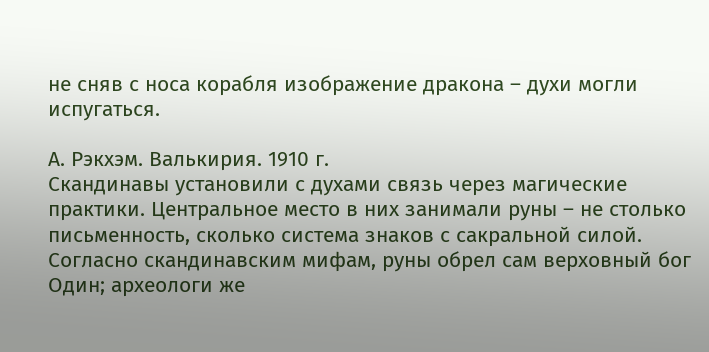не сняв с носа корабля изображение дракона – духи могли испугаться.

А. Рэкхэм. Валькирия. 1910 г.
Скандинавы установили с духами связь через магические практики. Центральное место в них занимали руны – не столько письменность, сколько система знаков с сакральной силой. Согласно скандинавским мифам, руны обрел сам верховный бог Один; археологи же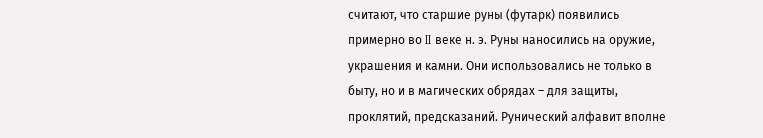считают, что старшие руны (футарк) появились примерно во II веке н. э. Руны наносились на оружие, украшения и камни. Они использовались не только в быту, но и в магических обрядах – для защиты, проклятий, предсказаний. Рунический алфавит вполне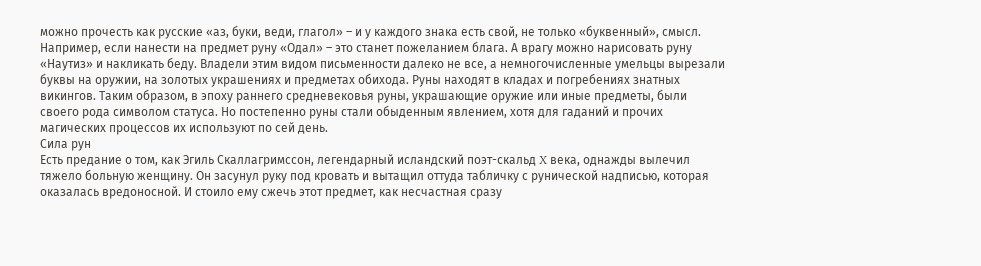можно прочесть как русские «аз, буки, веди, глагол» – и у каждого знака есть свой, не только «буквенный», смысл. Например, если нанести на предмет руну «Одал» – это станет пожеланием блага. А врагу можно нарисовать руну «Наутиз» и накликать беду. Владели этим видом письменности далеко не все, а немногочисленные умельцы вырезали буквы на оружии, на золотых украшениях и предметах обихода. Руны находят в кладах и погребениях знатных викингов. Таким образом, в эпоху раннего средневековья руны, украшающие оружие или иные предметы, были своего рода символом статуса. Но постепенно руны стали обыденным явлением, хотя для гаданий и прочих магических процессов их используют по сей день.
Сила рун
Есть предание о том, как Эгиль Скаллагримссон, легендарный исландский поэт-скальд X века, однажды вылечил тяжело больную женщину. Он засунул руку под кровать и вытащил оттуда табличку с рунической надписью, которая оказалась вредоносной. И стоило ему сжечь этот предмет, как несчастная сразу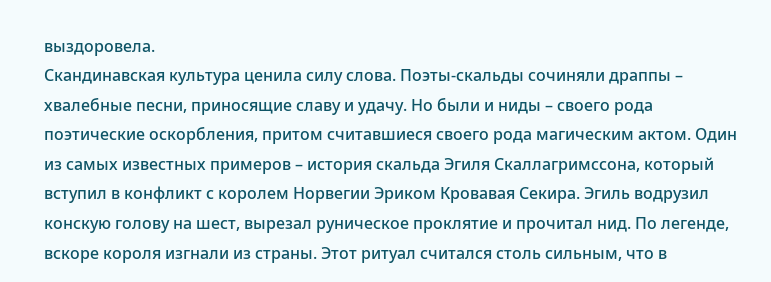выздоровела.
Скандинавская культура ценила силу слова. Поэты-скальды сочиняли драппы – хвалебные песни, приносящие славу и удачу. Но были и ниды – своего рода поэтические оскорбления, притом считавшиеся своего рода магическим актом. Один из самых известных примеров – история скальда Эгиля Скаллагримссона, который вступил в конфликт с королем Норвегии Эриком Кровавая Секира. Эгиль водрузил конскую голову на шест, вырезал руническое проклятие и прочитал нид. По легенде, вскоре короля изгнали из страны. Этот ритуал считался столь сильным, что в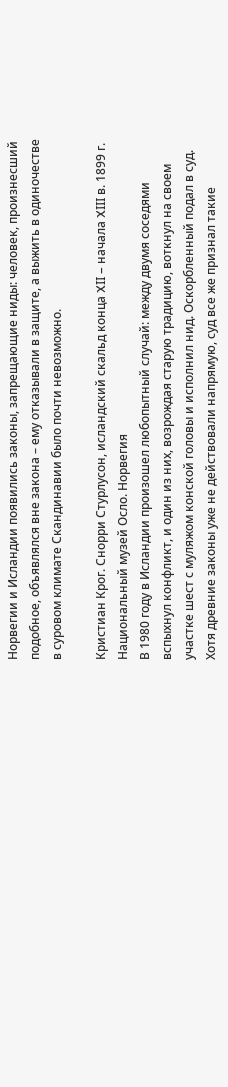Норвегии и Исландии появились законы, запрещающие ниды: человек, произнесший подобное, объявлялся вне закона – ему отказывали в защите, а выжить в одиночестве в суровом климате Скандинавии было почти невозможно.

Кристиан Крог. Снорри Стурлусон, исландский скальд конца XII – начала XIII в. 1899 г. Национальный музей Осло. Норвегия
В 1980 году в Исландии произошел любопытный случай: между двумя соседями вспыхнул конфликт, и один из них, возрождая старую традицию, воткнул на своем участке шест с муляжом конской головы и исполнил нид. Оскорбленный подал в суд. Хотя древние законы уже не действовали напрямую, суд все же признал такие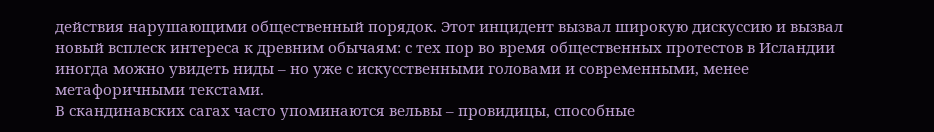действия нарушающими общественный порядок. Этот инцидент вызвал широкую дискуссию и вызвал новый всплеск интереса к древним обычаям: с тех пор во время общественных протестов в Исландии иногда можно увидеть ниды – но уже с искусственными головами и современными, менее метафоричными текстами.
В скандинавских сагах часто упоминаются вельвы – провидицы, способные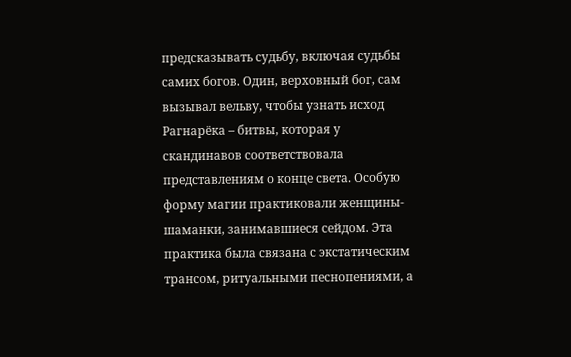предсказывать судьбу, включая судьбы самих богов. Один, верховный бог, сам вызывал вельву, чтобы узнать исход Рагнарёка – битвы, которая у скандинавов соответствовала представлениям о конце света. Особую форму магии практиковали женщины-шаманки, занимавшиеся сейдом. Эта практика была связана с экстатическим трансом, ритуальными песнопениями, а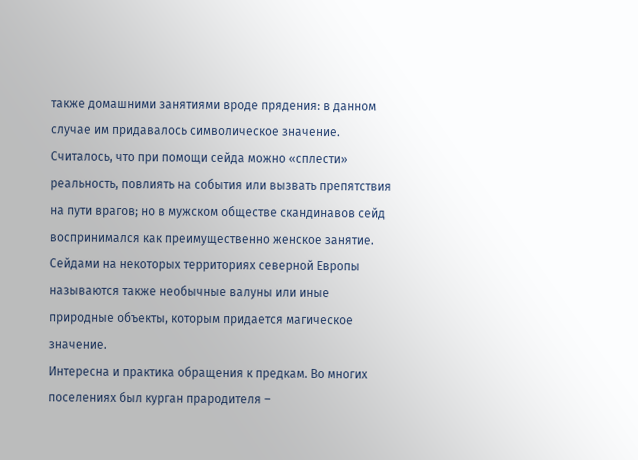также домашними занятиями вроде прядения: в данном случае им придавалось символическое значение. Считалось, что при помощи сейда можно «сплести» реальность, повлиять на события или вызвать препятствия на пути врагов; но в мужском обществе скандинавов сейд воспринимался как преимущественно женское занятие.
Сейдами на некоторых территориях северной Европы называются также необычные валуны или иные природные объекты, которым придается магическое значение.
Интересна и практика обращения к предкам. Во многих поселениях был курган прародителя –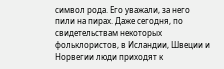символ рода. Его уважали, за него пили на пирах. Даже сегодня, по свидетельствам некоторых фольклористов, в Исландии, Швеции и Норвегии люди приходят к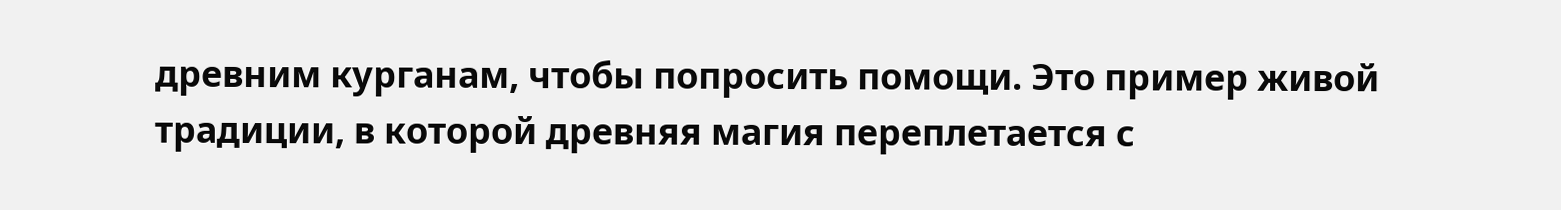древним курганам, чтобы попросить помощи. Это пример живой традиции, в которой древняя магия переплетается с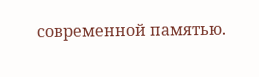современной памятью.